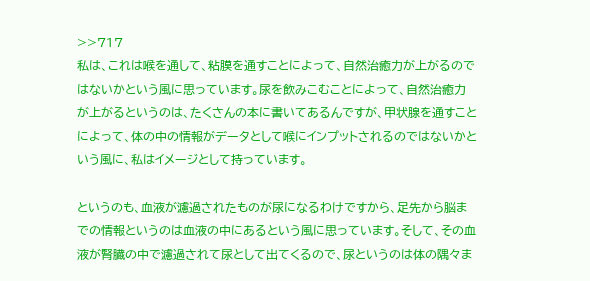>>717
私は、これは喉を通して、粘膜を通すことによって、自然治癒力が上がるのではないかという風に思っています。尿を飲みこむことによって、自然治癒力が上がるというのは、たくさんの本に書いてあるんですが、甲状腺を通すことによって、体の中の情報がデータとして喉にインプットされるのではないかという風に、私はイメージとして持っています。

というのも、血液が濾過されたものが尿になるわけですから、足先から脳までの情報というのは血液の中にあるという風に思っています。そして、その血液が腎臓の中で濾過されて尿として出てくるので、尿というのは体の隅々ま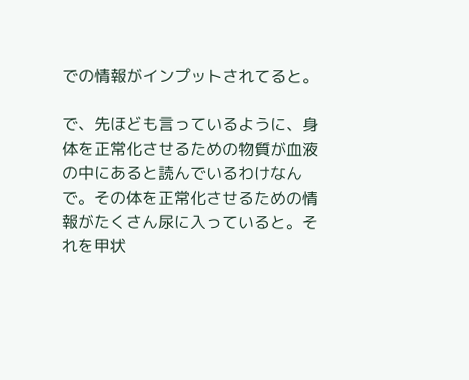での情報がインプットされてると。

で、先ほども言っているように、身体を正常化させるための物質が血液の中にあると読んでいるわけなんで。その体を正常化させるための情報がたくさん尿に入っていると。それを甲状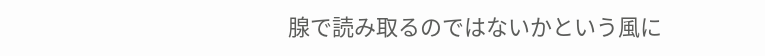腺で読み取るのではないかという風に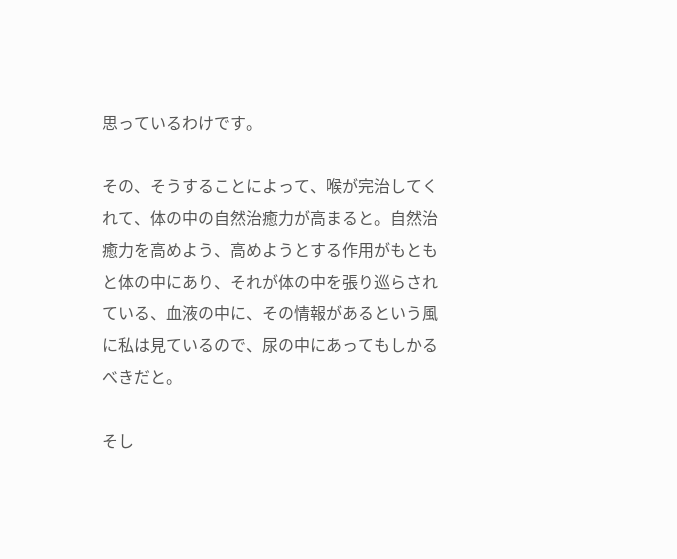思っているわけです。

その、そうすることによって、喉が完治してくれて、体の中の自然治癒力が高まると。自然治癒力を高めよう、高めようとする作用がもともと体の中にあり、それが体の中を張り巡らされている、血液の中に、その情報があるという風に私は見ているので、尿の中にあってもしかるべきだと。

そし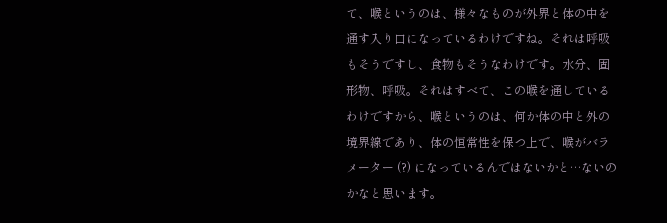て、喉というのは、様々なものが外界と体の中を通す入り口になっているわけですね。それは呼吸もそうですし、食物もそうなわけです。水分、固形物、呼吸。それはすべて、この喉を通しているわけですから、喉というのは、何か体の中と外の境界線であり、体の恒常性を保つ上で、喉がバラメーター (?) になっているんではないかと…ないのかなと思います。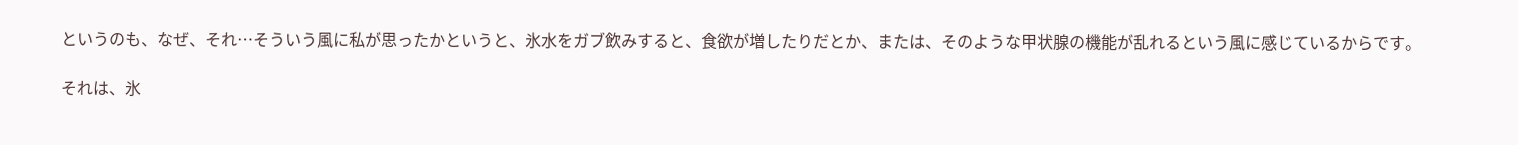というのも、なぜ、それ…そういう風に私が思ったかというと、氷水をガブ飲みすると、食欲が増したりだとか、または、そのような甲状腺の機能が乱れるという風に感じているからです。

それは、氷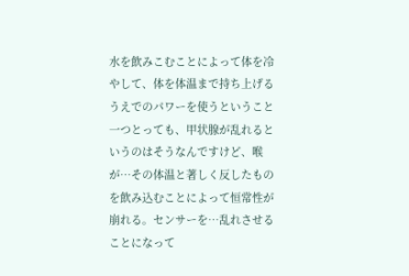水を飲みこむことによって体を冷やして、体を体温まで持ち上げるうえでのパワーを使うということ一つとっても、甲状腺が乱れるというのはそうなんですけど、喉が…その体温と著しく反したものを飲み込むことによって恒常性が崩れる。センサーを…乱れさせることになって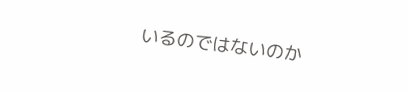いるのではないのか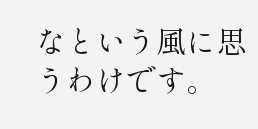なという風に思うわけです。